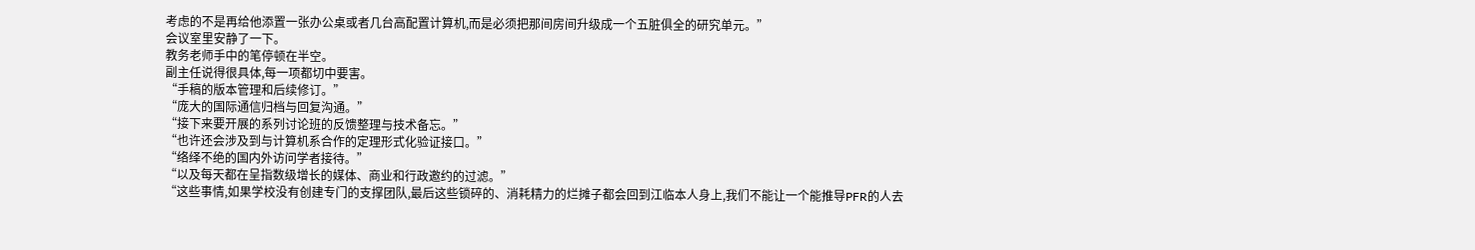考虑的不是再给他添置一张办公桌或者几台高配置计算机,而是必须把那间房间升级成一个五脏俱全的研究单元。”
会议室里安静了一下。
教务老师手中的笔停顿在半空。
副主任说得很具体,每一项都切中要害。
“手稿的版本管理和后续修订。”
“庞大的国际通信归档与回复沟通。”
“接下来要开展的系列讨论班的反馈整理与技术备忘。”
“也许还会涉及到与计算机系合作的定理形式化验证接口。”
“络绎不绝的国内外访问学者接待。”
“以及每天都在呈指数级增长的媒体、商业和行政邀约的过滤。”
“这些事情,如果学校没有创建专门的支撑团队,最后这些锁碎的、消耗精力的烂摊子都会回到江临本人身上,我们不能让一个能推导PFR的人去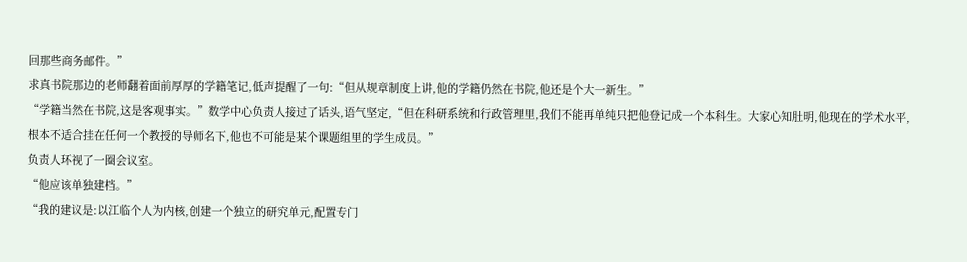回那些商务邮件。”
求真书院那边的老师翻着面前厚厚的学籍笔记,低声提醒了一句:“但从规章制度上讲,他的学籍仍然在书院,他还是个大一新生。”
“学籍当然在书院,这是客观事实。”数学中心负责人接过了话头,语气坚定,“但在科研系统和行政管理里,我们不能再单纯只把他登记成一个本科生。大家心知肚明,他现在的学术水平,根本不适合挂在任何一个教授的导师名下,他也不可能是某个课题组里的学生成员。”
负责人环视了一圈会议室。
“他应该单独建档。”
“我的建议是:以江临个人为内核,创建一个独立的研究单元,配置专门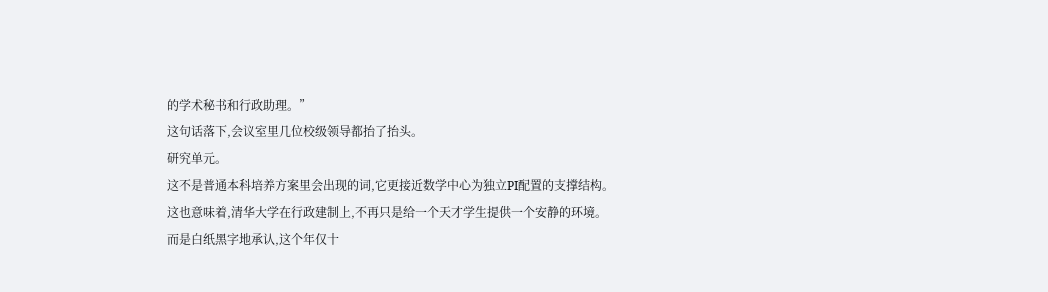的学术秘书和行政助理。”
这句话落下,会议室里几位校级领导都抬了抬头。
研究单元。
这不是普通本科培养方案里会出现的词,它更接近数学中心为独立PI配置的支撑结构。
这也意味着,清华大学在行政建制上,不再只是给一个天才学生提供一个安静的环境。
而是白纸黑字地承认,这个年仅十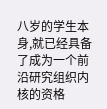八岁的学生本身,就已经具备了成为一个前沿研究组织内核的资格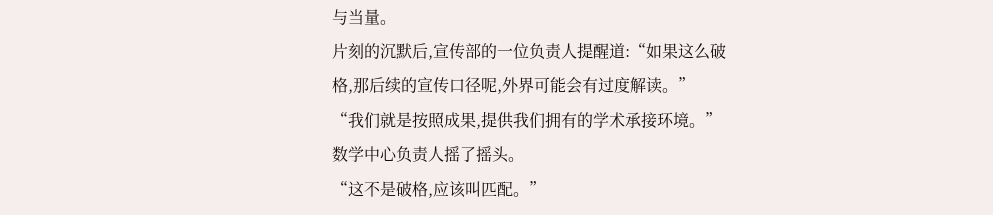与当量。
片刻的沉默后,宣传部的一位负责人提醒道:“如果这么破格,那后续的宣传口径呢,外界可能会有过度解读。”
“我们就是按照成果,提供我们拥有的学术承接环境。”
数学中心负责人摇了摇头。
“这不是破格,应该叫匹配。”